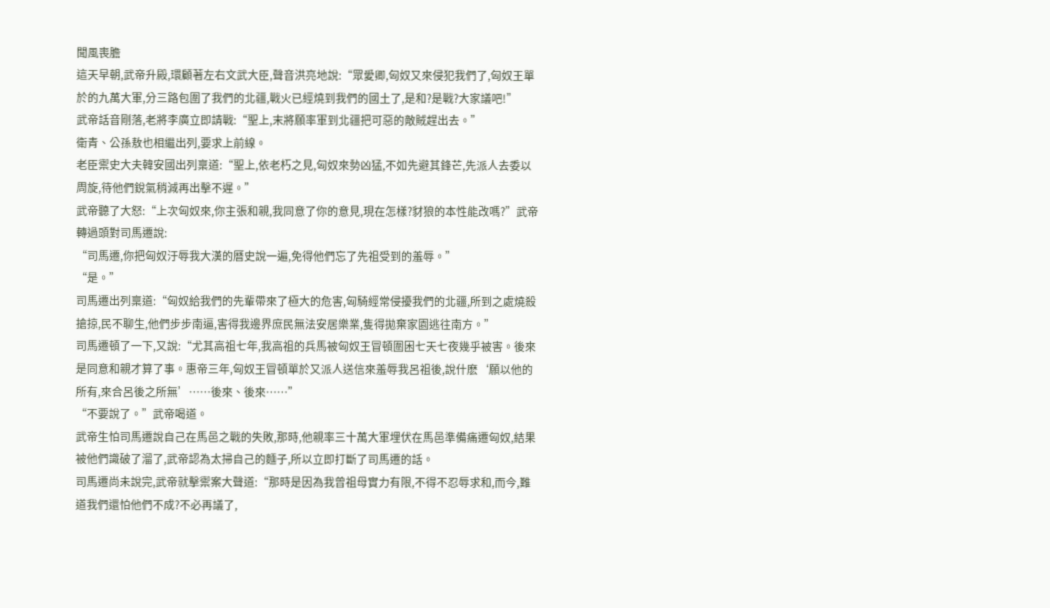聞風喪膽
這天早朝,武帝升殿,環顧著左右文武大臣,聲音洪亮地說:“眾愛卿,匈奴又來侵犯我們了,匈奴王單於的九萬大軍,分三路包圍了我們的北疆,戰火已經燒到我們的國土了,是和?是戰?大家議吧!”
武帝話音剛落,老將李廣立即請戰:“聖上,末將願率軍到北疆把可惡的敵賊趕出去。”
衛青、公孫敖也相繼出列,要求上前線。
老臣禦史大夫韓安國出列稟道:“聖上,依老朽之見,匈奴來勢凶猛,不如先避其鋒芒,先派人去委以周旋,待他們銳氣稍減再出擊不遲。”
武帝聽了大怒:“上次匈奴來,你主張和親,我同意了你的意見,現在怎樣?豺狼的本性能改嗎?”武帝轉過頭對司馬遷說:
“司馬遷,你把匈奴汙辱我大漢的曆史說一遍,免得他們忘了先祖受到的羞辱。”
“是。”
司馬遷出列稟道:“匈奴給我們的先輩帶來了極大的危害,匈騎經常侵擾我們的北疆,所到之處燒殺搶掠,民不聊生,他們步步南逼,害得我邊界庶民無法安居樂業,隻得拋棄家園逃往南方。”
司馬遷頓了一下,又說:“尤其高祖七年,我高祖的兵馬被匈奴王冒頓圍困七天七夜幾乎被害。後來是同意和親才算了事。惠帝三年,匈奴王冒頓單於又派人送信來羞辱我呂祖後,說什麽‘願以他的所有,來合呂後之所無’……後來、後來……”
“不要說了。”武帝喝道。
武帝生怕司馬遷說自己在馬邑之戰的失敗,那時,他親率三十萬大軍埋伏在馬邑準備痛遷匈奴,結果被他們識破了溜了,武帝認為太掃自己的麵子,所以立即打斷了司馬遷的話。
司馬遷尚未說完,武帝就擊禦案大聲道:“那時是因為我曾祖母實力有限,不得不忍辱求和,而今,難道我們還怕他們不成?不必再議了,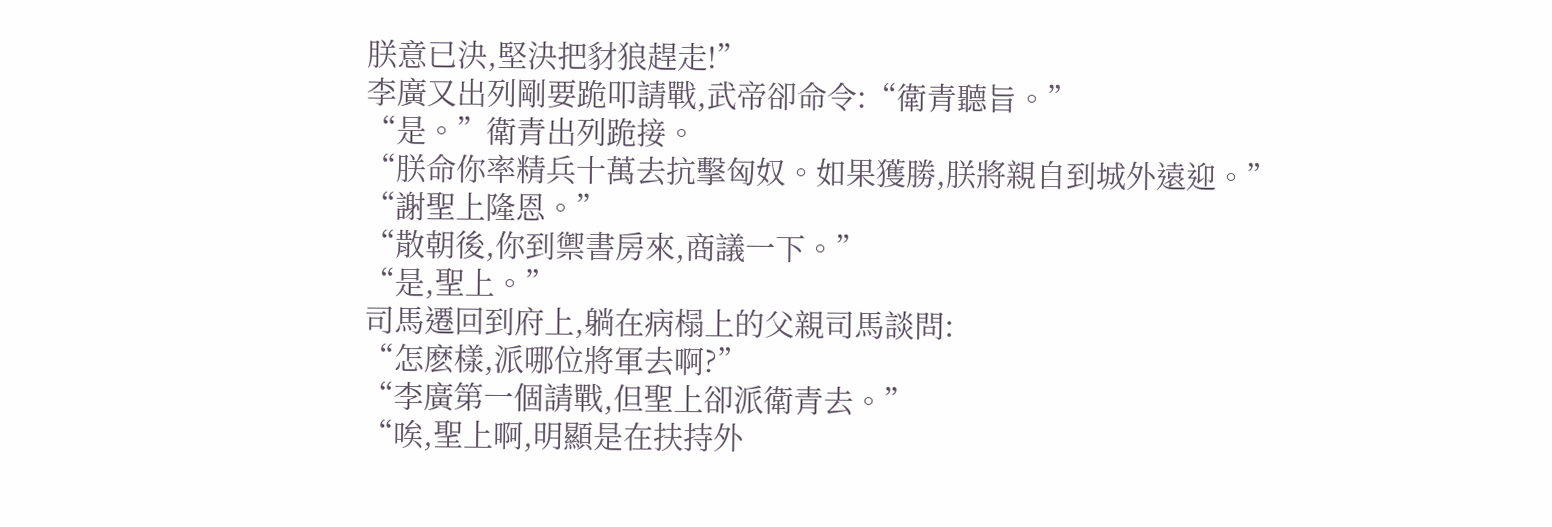朕意已決,堅決把豺狼趕走!”
李廣又出列剛要跪叩請戰,武帝卻命令:“衛青聽旨。”
“是。”衛青出列跪接。
“朕命你率精兵十萬去抗擊匈奴。如果獲勝,朕將親自到城外遠迎。”
“謝聖上隆恩。”
“散朝後,你到禦書房來,商議一下。”
“是,聖上。”
司馬遷回到府上,躺在病榻上的父親司馬談問:
“怎麽樣,派哪位將軍去啊?”
“李廣第一個請戰,但聖上卻派衛青去。”
“唉,聖上啊,明顯是在扶持外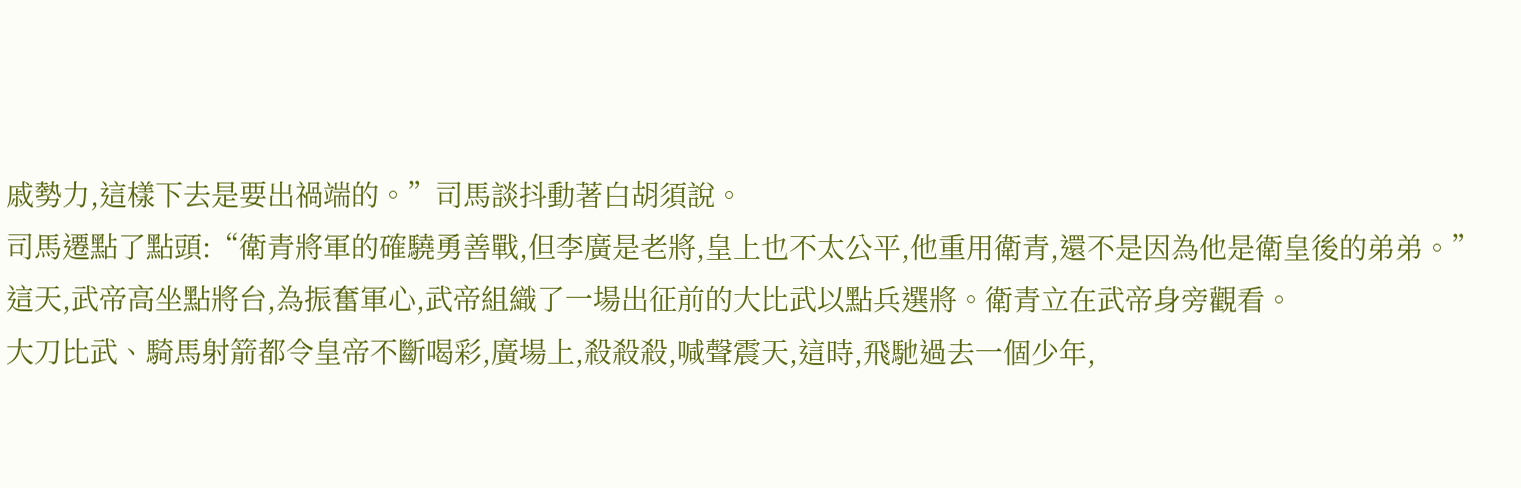戚勢力,這樣下去是要出禍端的。”司馬談抖動著白胡須說。
司馬遷點了點頭:“衛青將軍的確驍勇善戰,但李廣是老將,皇上也不太公平,他重用衛青,還不是因為他是衛皇後的弟弟。”
這天,武帝高坐點將台,為振奮軍心,武帝組織了一場出征前的大比武以點兵選將。衛青立在武帝身旁觀看。
大刀比武、騎馬射箭都令皇帝不斷喝彩,廣場上,殺殺殺,喊聲震天,這時,飛馳過去一個少年,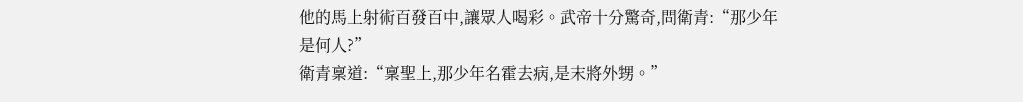他的馬上射術百發百中,讓眾人喝彩。武帝十分驚奇,問衛青:“那少年是何人?”
衛青稟道:“稟聖上,那少年名霍去病,是末將外甥。”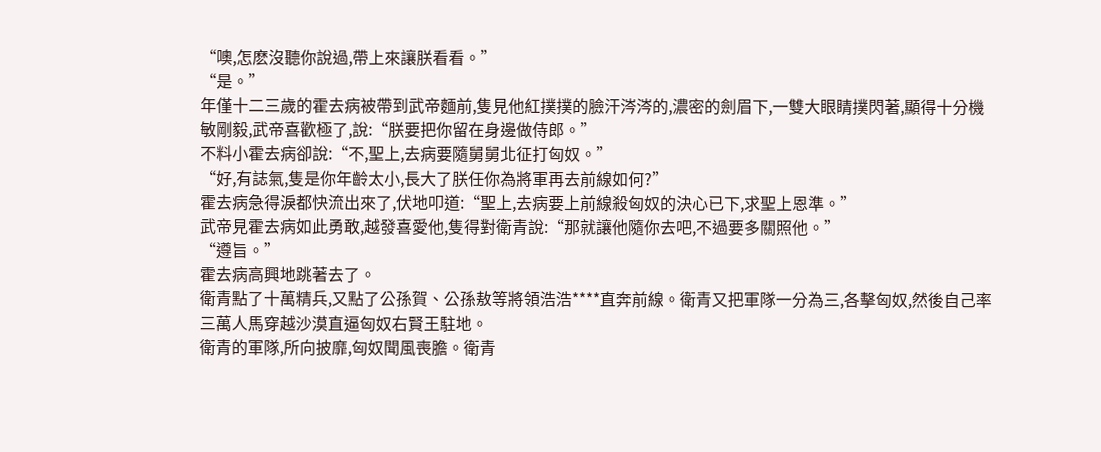“噢,怎麽沒聽你說過,帶上來讓朕看看。”
“是。”
年僅十二三歲的霍去病被帶到武帝麵前,隻見他紅撲撲的臉汗涔涔的,濃密的劍眉下,一雙大眼睛撲閃著,顯得十分機敏剛毅,武帝喜歡極了,說:“朕要把你留在身邊做侍郎。”
不料小霍去病卻說:“不,聖上,去病要隨舅舅北征打匈奴。”
“好,有誌氣,隻是你年齡太小,長大了朕任你為將軍再去前線如何?”
霍去病急得淚都快流出來了,伏地叩道:“聖上,去病要上前線殺匈奴的決心已下,求聖上恩準。”
武帝見霍去病如此勇敢,越發喜愛他,隻得對衛青說:“那就讓他隨你去吧,不過要多關照他。”
“遵旨。”
霍去病高興地跳著去了。
衛青點了十萬精兵,又點了公孫賀、公孫敖等將領浩浩****直奔前線。衛青又把軍隊一分為三,各擊匈奴,然後自己率三萬人馬穿越沙漠直逼匈奴右賢王駐地。
衛青的軍隊,所向披靡,匈奴聞風喪膽。衛青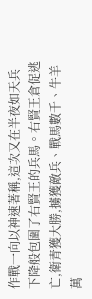作戰一向以神速著稱,這次又在半夜如天兵下降般包圍了右賢王的兵馬。右賢王倉促逃亡,衛青獲大勝,擄獲敵兵、戰馬數千、牛羊萬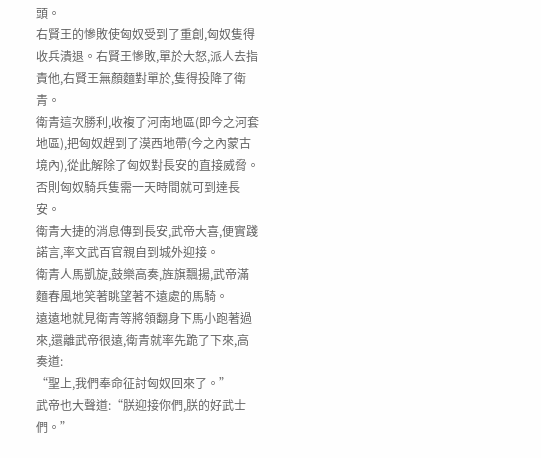頭。
右賢王的慘敗使匈奴受到了重創,匈奴隻得收兵潰退。右賢王慘敗,單於大怒,派人去指責他,右賢王無顏麵對單於,隻得投降了衛青。
衛青這次勝利,收複了河南地區(即今之河套地區),把匈奴趕到了漠西地帶(今之內蒙古境內),從此解除了匈奴對長安的直接威脅。否則匈奴騎兵隻需一天時間就可到達長安。
衛青大捷的消息傳到長安,武帝大喜,便實踐諾言,率文武百官親自到城外迎接。
衛青人馬凱旋,鼓樂高奏,旌旗飄揚,武帝滿麵春風地笑著眺望著不遠處的馬騎。
遠遠地就見衛青等將領翻身下馬小跑著過來,還離武帝很遠,衛青就率先跪了下來,高奏道:
“聖上,我們奉命征討匈奴回來了。”
武帝也大聲道:“朕迎接你們,朕的好武士們。”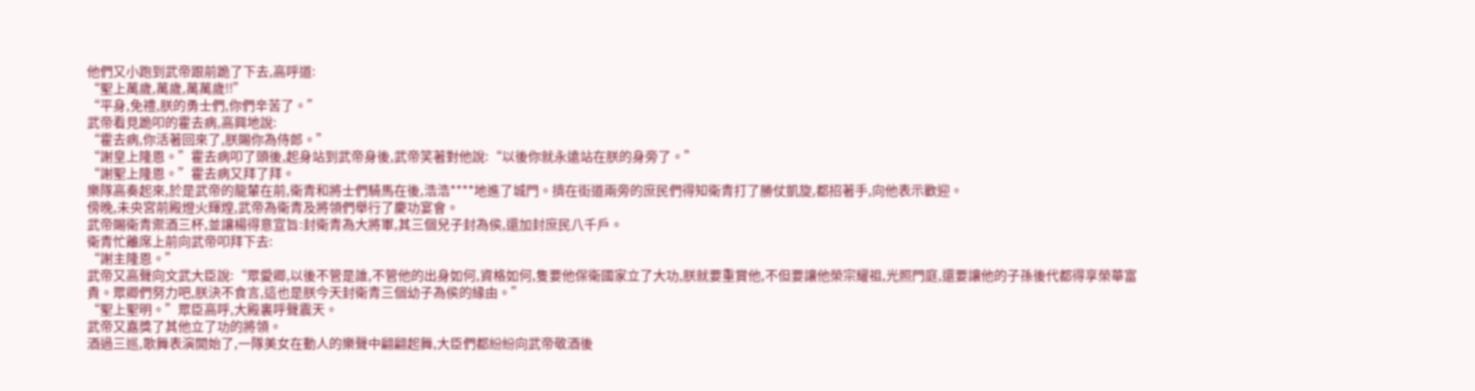他們又小跑到武帝跟前跪了下去,高呼道:
“聖上萬歲,萬歲,萬萬歲!!”
“平身,免禮,朕的勇士們,你們辛苦了。”
武帝看見跪叩的霍去病,高興地說:
“霍去病,你活著回來了,朕賜你為侍郎。”
“謝皇上隆恩。”霍去病叩了頭後,起身站到武帝身後,武帝笑著對他說:“以後你就永遠站在朕的身旁了。”
“謝聖上隆恩。”霍去病又拜了拜。
樂隊高奏起來,於是武帝的龍輦在前,衛青和將士們騎馬在後,浩浩****地進了城門。擠在街道兩旁的庶民們得知衛青打了勝仗凱旋,都招著手,向他表示歡迎。
傍晚,未央宮前殿燈火輝煌,武帝為衛青及將領們舉行了慶功宴會。
武帝賜衛青禦酒三杯,並讓楊得意宣旨:封衛青為大將軍,其三個兒子封為侯,還加封庶民八千戶。
衛青忙離席上前向武帝叩拜下去:
“謝主隆恩。”
武帝又高聲向文武大臣說:“眾愛卿,以後不管是誰,不管他的出身如何,資格如何,隻要他保衛國家立了大功,朕就要重賞他,不但要讓他榮宗耀祖,光照門庭,還要讓他的子孫後代都得享榮華富貴。眾卿們努力吧,朕決不食言,這也是朕今天封衛青三個幼子為侯的緣由。”
“聖上聖明。”眾臣高呼,大殿裏呼聲震天。
武帝又嘉獎了其他立了功的將領。
酒過三巡,歌舞表演開始了,一隊美女在動人的樂聲中翩翩起舞,大臣們都紛紛向武帝敬酒後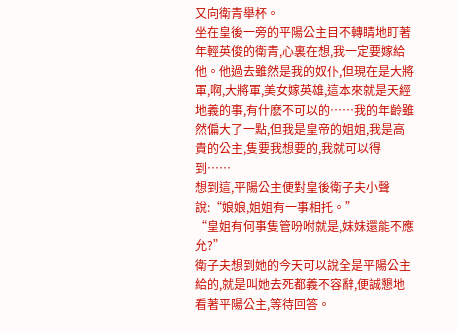又向衛青舉杯。
坐在皇後一旁的平陽公主目不轉睛地盯著年輕英俊的衛青,心裏在想,我一定要嫁給他。他過去雖然是我的奴仆,但現在是大將軍,啊,大將軍,美女嫁英雄,這本來就是天經地義的事,有什麽不可以的……我的年齡雖然偏大了一點,但我是皇帝的姐姐,我是高貴的公主,隻要我想要的,我就可以得到……
想到這,平陽公主便對皇後衛子夫小聲說:“娘娘,姐姐有一事相托。”
“皇姐有何事隻管吩咐就是,妹妹還能不應允?”
衛子夫想到她的今天可以說全是平陽公主給的,就是叫她去死都義不容辭,便誠懇地看著平陽公主,等待回答。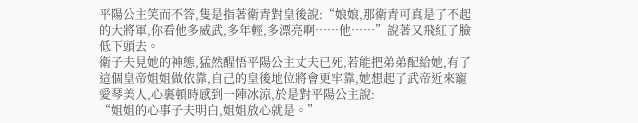平陽公主笑而不答,隻是指著衛青對皇後說:“娘娘,那衛青可真是了不起的大將軍,你看他多威武,多年輕,多漂亮啊……他……”說著又飛紅了臉低下頭去。
衛子夫見她的神態,猛然醒悟平陽公主丈夫已死,若能把弟弟配給她,有了這個皇帝姐姐做依靠,自己的皇後地位將會更牢靠,她想起了武帝近來寵愛琴美人,心裏頓時感到一陣冰涼,於是對平陽公主說:
“姐姐的心事子夫明白,姐姐放心就是。”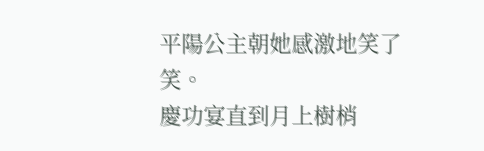平陽公主朝她感激地笑了笑。
慶功宴直到月上樹梢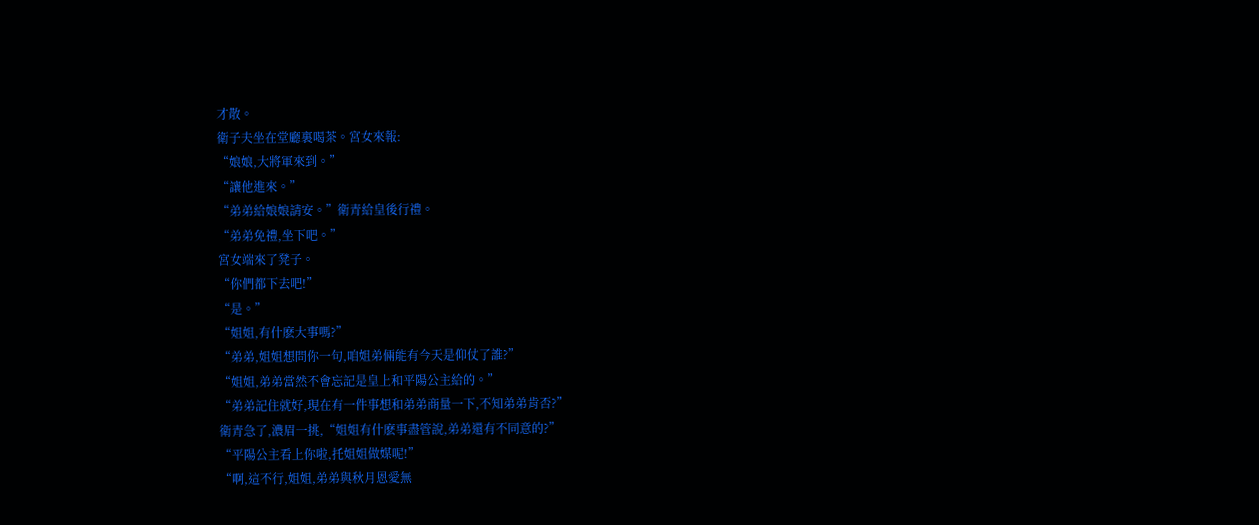才散。
衛子夫坐在堂廳裏喝茶。宮女來報:
“娘娘,大將軍來到。”
“讓他進來。”
“弟弟給娘娘請安。”衛青給皇後行禮。
“弟弟免禮,坐下吧。”
宮女端來了凳子。
“你們都下去吧!”
“是。”
“姐姐,有什麽大事嗎?”
“弟弟,姐姐想問你一句,咱姐弟倆能有今天是仰仗了誰?”
“姐姐,弟弟當然不會忘記是皇上和平陽公主給的。”
“弟弟記住就好,現在有一件事想和弟弟商量一下,不知弟弟肯否?”
衛青急了,濃眉一挑,“姐姐有什麽事盡管說,弟弟還有不同意的?”
“平陽公主看上你啦,托姐姐做媒呢!”
“啊,這不行,姐姐,弟弟與秋月恩愛無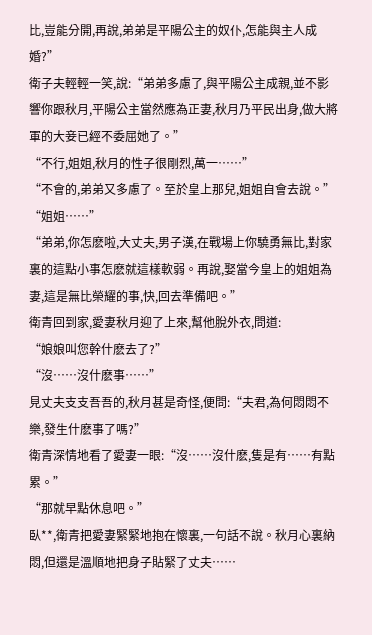比,豈能分開,再說,弟弟是平陽公主的奴仆,怎能與主人成婚?”
衛子夫輕輕一笑,說:“弟弟多慮了,與平陽公主成親,並不影響你跟秋月,平陽公主當然應為正妻,秋月乃平民出身,做大將軍的大妾已經不委屈她了。”
“不行,姐姐,秋月的性子很剛烈,萬一……”
“不會的,弟弟又多慮了。至於皇上那兒,姐姐自會去說。”
“姐姐……”
“弟弟,你怎麽啦,大丈夫,男子漢,在戰場上你驍勇無比,對家裏的這點小事怎麽就這樣軟弱。再說,娶當今皇上的姐姐為妻,這是無比榮耀的事,快,回去準備吧。”
衛青回到家,愛妻秋月迎了上來,幫他脫外衣,問道:
“娘娘叫您幹什麽去了?”
“沒……沒什麽事……”
見丈夫支支吾吾的,秋月甚是奇怪,便問:“夫君,為何悶悶不樂,發生什麽事了嗎?”
衛青深情地看了愛妻一眼:“沒……沒什麽,隻是有……有點累。”
“那就早點休息吧。”
臥**,衛青把愛妻緊緊地抱在懷裏,一句話不說。秋月心裏納悶,但還是溫順地把身子貼緊了丈夫……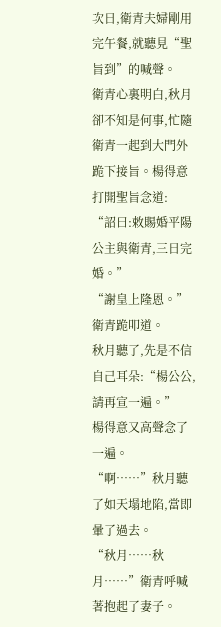次日,衛青夫婦剛用完午餐,就聽見“聖旨到”的喊聲。
衛青心裏明白,秋月卻不知是何事,忙隨衛青一起到大門外跪下接旨。楊得意打開聖旨念道:
“詔曰:敕賜婚平陽公主與衛青,三日完婚。”
“謝皇上隆恩。”衛青跪叩道。
秋月聽了,先是不信自己耳朵:“楊公公,請再宣一遍。”
楊得意又高聲念了一遍。
“啊……”秋月聽了如天塌地陷,當即暈了過去。
“秋月……秋月……”衛青呼喊著抱起了妻子。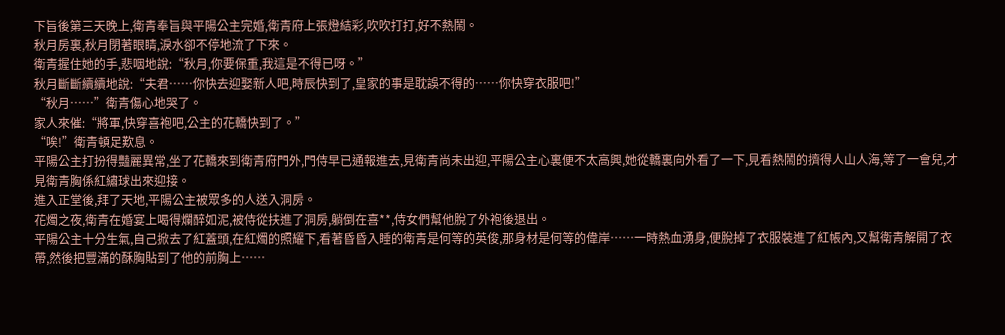下旨後第三天晚上,衛青奉旨與平陽公主完婚,衛青府上張燈結彩,吹吹打打,好不熱鬧。
秋月房裏,秋月閉著眼睛,淚水卻不停地流了下來。
衛青握住她的手,悲咽地說:“秋月,你要保重,我這是不得已呀。”
秋月斷斷續續地說:“夫君……你快去迎娶新人吧,時辰快到了,皇家的事是耽誤不得的……你快穿衣服吧!”
“秋月……”衛青傷心地哭了。
家人來催:“將軍,快穿喜袍吧,公主的花轎快到了。”
“唉!”衛青頓足歎息。
平陽公主打扮得豔麗異常,坐了花轎來到衛青府門外,門侍早已通報進去,見衛青尚未出迎,平陽公主心裏便不太高興,她從轎裏向外看了一下,見看熱鬧的擠得人山人海,等了一會兒,才見衛青胸係紅繡球出來迎接。
進入正堂後,拜了天地,平陽公主被眾多的人送入洞房。
花燭之夜,衛青在婚宴上喝得爛醉如泥,被侍從扶進了洞房,躺倒在喜**,侍女們幫他脫了外袍後退出。
平陽公主十分生氣,自己掀去了紅蓋頭,在紅燭的照耀下,看著昏昏入睡的衛青是何等的英俊,那身材是何等的偉岸……一時熱血湧身,便脫掉了衣服裝進了紅帳內,又幫衛青解開了衣帶,然後把豐滿的酥胸貼到了他的前胸上……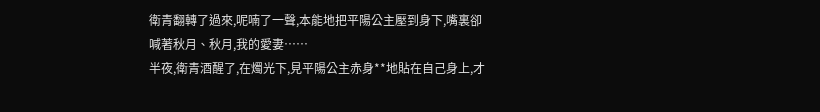衛青翻轉了過來,呢喃了一聲,本能地把平陽公主壓到身下,嘴裏卻喊著秋月、秋月,我的愛妻……
半夜,衛青酒醒了,在燭光下,見平陽公主赤身**地貼在自己身上,才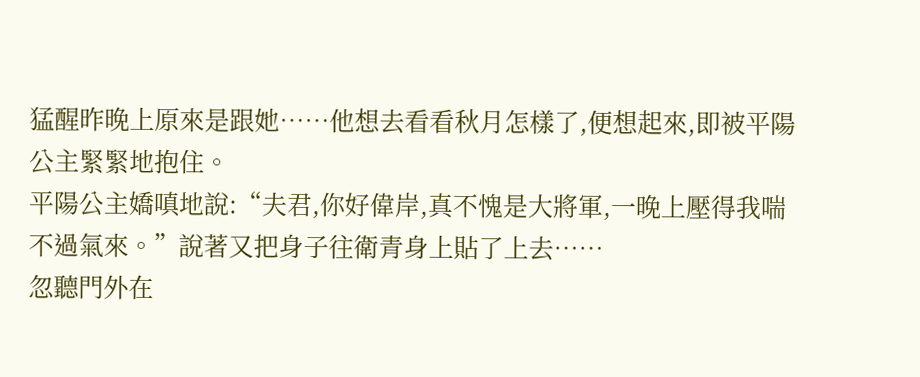猛醒昨晚上原來是跟她……他想去看看秋月怎樣了,便想起來,即被平陽公主緊緊地抱住。
平陽公主嬌嗔地說:“夫君,你好偉岸,真不愧是大將軍,一晚上壓得我喘不過氣來。”說著又把身子往衛青身上貼了上去……
忽聽門外在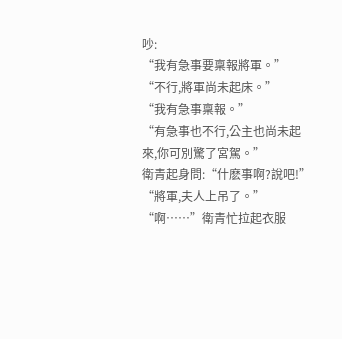吵:
“我有急事要稟報將軍。”
“不行,將軍尚未起床。”
“我有急事稟報。”
“有急事也不行,公主也尚未起來,你可別驚了宮駕。”
衛青起身問:“什麽事啊?說吧!”
“將軍,夫人上吊了。”
“啊……”衛青忙拉起衣服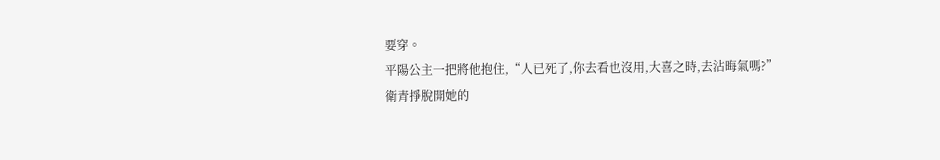要穿。
平陽公主一把將他抱住,“人已死了,你去看也沒用,大喜之時,去沾晦氣嗎?”
衛青掙脫開她的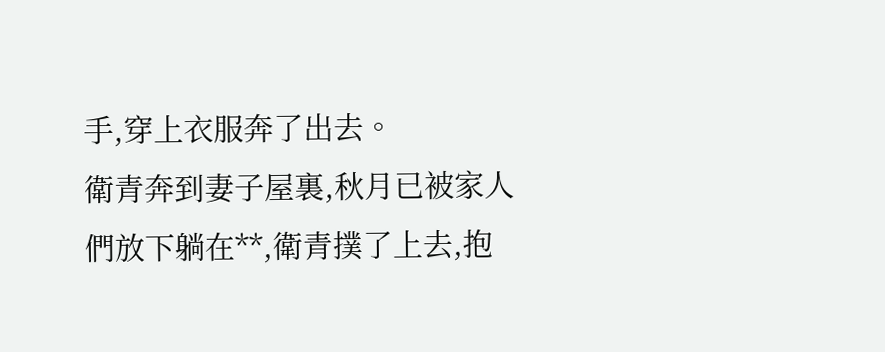手,穿上衣服奔了出去。
衛青奔到妻子屋裏,秋月已被家人們放下躺在**,衛青撲了上去,抱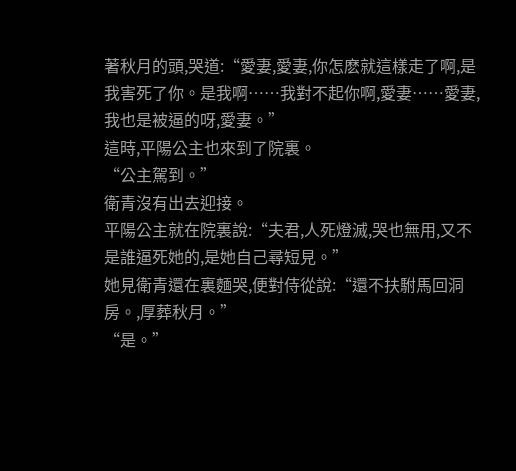著秋月的頭,哭道:“愛妻,愛妻,你怎麽就這樣走了啊,是我害死了你。是我啊……我對不起你啊,愛妻……愛妻,我也是被逼的呀,愛妻。”
這時,平陽公主也來到了院裏。
“公主駕到。”
衛青沒有出去迎接。
平陽公主就在院裏說:“夫君,人死燈滅,哭也無用,又不是誰逼死她的,是她自己尋短見。”
她見衛青還在裏麵哭,便對侍從說:“還不扶駙馬回洞房。,厚葬秋月。”
“是。”